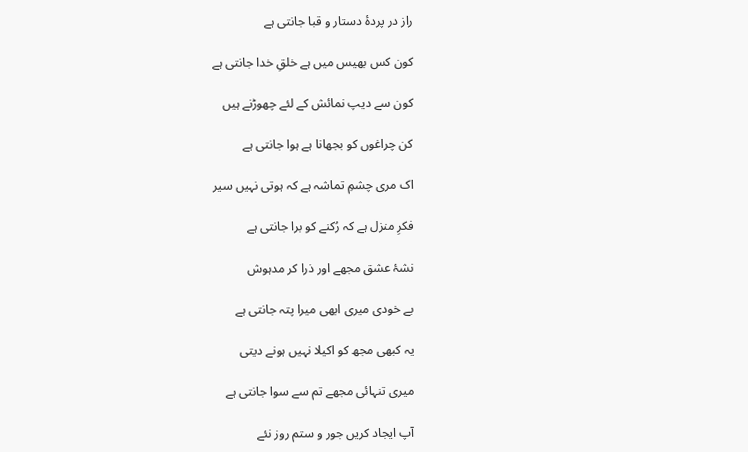راز در پردۂ دستار و قبا جانتی ہے

کون کس بھیس میں ہے خلقِ خدا جانتی ہے

کون سے دیپ نمائش کے لئے چھوڑنے ہیں

کن چراغوں کو بجھانا ہے ہوا جانتی ہے

اک مری چشمِ تماشہ ہے کہ ہوتی نہیں سیر

فکرِ منزل ہے کہ رُکنے کو برا جانتی ہے

نشۂ عشق مجھے اور ذرا کر مدہوش

بے خودی میری ابھی میرا پتہ جانتی ہے

یہ کبھی مجھ کو اکیلا نہیں ہونے دیتی

میری تنہائی مجھے تم سے سوا جانتی ہے

آپ ایجاد کریں جور و ستم روز نئے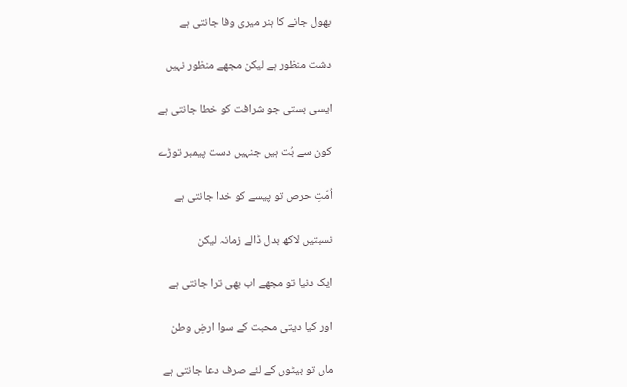بھول جانے کا ہنر میری وفا جانتی ہے

دشت منظور ہے لیکن مجھے منظور نہیں

ایسی بستی جو شرافت کو خطا جانتی ہے

کون سے بُت ہیں جنہیں دست پیمبر توڑے

اُمّتِ حرص تو پیسے کو خدا جانتی ہے

نسبتیں لاکھ بدل ڈالے زمانہ لیکن

ایک دنیا تو مجھے اب بھی ترا جانتی ہے

اور کیا دیتی محبت کے سوا ارضِ وطن

ماں تو بیٹوں کے لئے صرف دعا جانتی ہے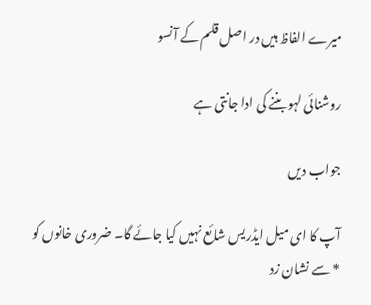میرے الفاظ ہیں در اصل قلم کے آنسو

روشنائی لہو بننے کی ادا جانتی ہے

جواب دیں

آپ کا ای میل ایڈریس شائع نہیں کیا جائے گا۔ ضروری خانوں کو * سے نشان زد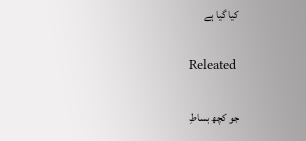کیا گیا ہے

Releated

جو کچھ بساطِ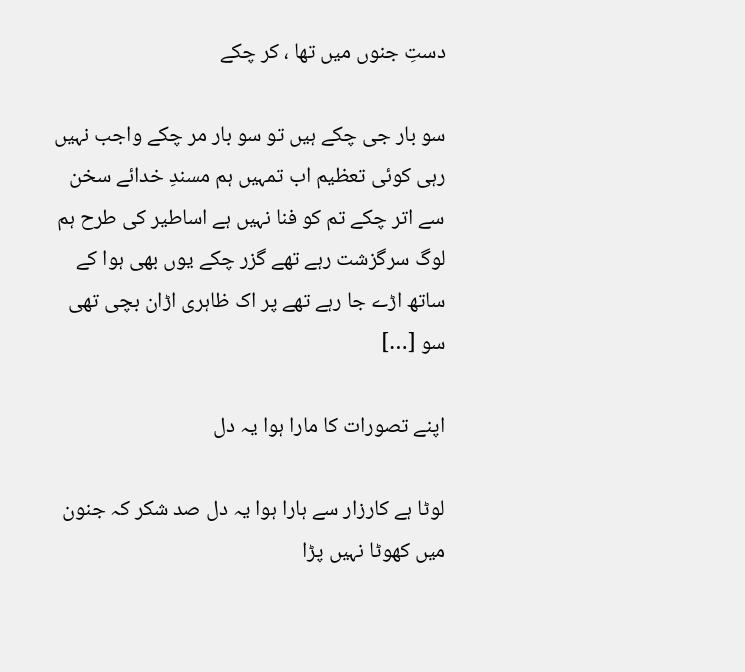دستِ جنوں میں تھا ، کر چکے

سو بار جی چکے ہیں تو سو بار مر چکے واجب نہیں رہی کوئی تعظیم اب تمہیں ہم مسندِ خدائے سخن سے اتر چکے تم کو فنا نہیں ہے اساطیر کی طرح ہم لوگ سرگزشت رہے تھے گزر چکے یوں بھی ہوا کے ساتھ اڑے جا رہے تھے پر اک ظاہری اڑان بچی تھی سو […]

اپنے تصورات کا مارا ہوا یہ دل

لوٹا ہے کارزار سے ہارا ہوا یہ دل صد شکر کہ جنون میں کھوٹا نہیں پڑا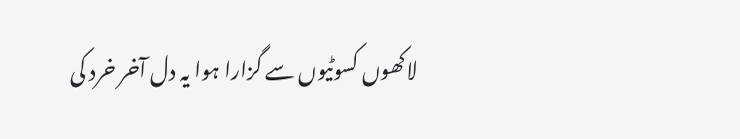لاکھوں کسوٹیوں سے گزارا ہوا یہ دل آخر خرد کی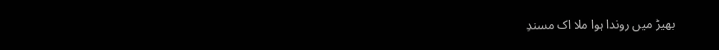بھیڑ میں روندا ہوا ملا اک مسندِ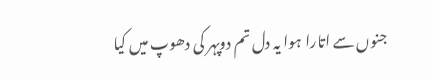جنوں سے اتارا ہوا یہ دل تم دوپہر کی دھوپ میں کیا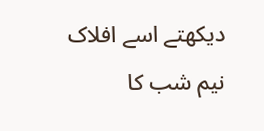دیکھتے اسے افلاک نیم شب کا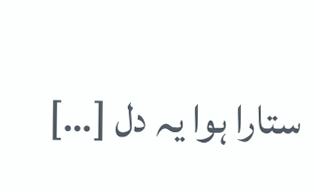ستارا ہوا یہ دل […]